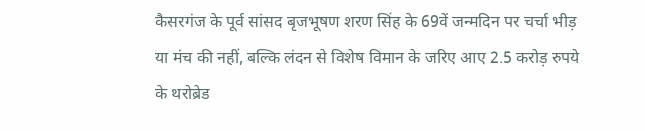कैसरगंज के पूर्व सांसद बृजभूषण शरण सिंह के 69वें जन्मदिन पर चर्चा भीड़ या मंच की नहीं, बल्कि लंदन से विशेष विमान के जरिए आए 2.5 करोड़ रुपये के थरोब्रेड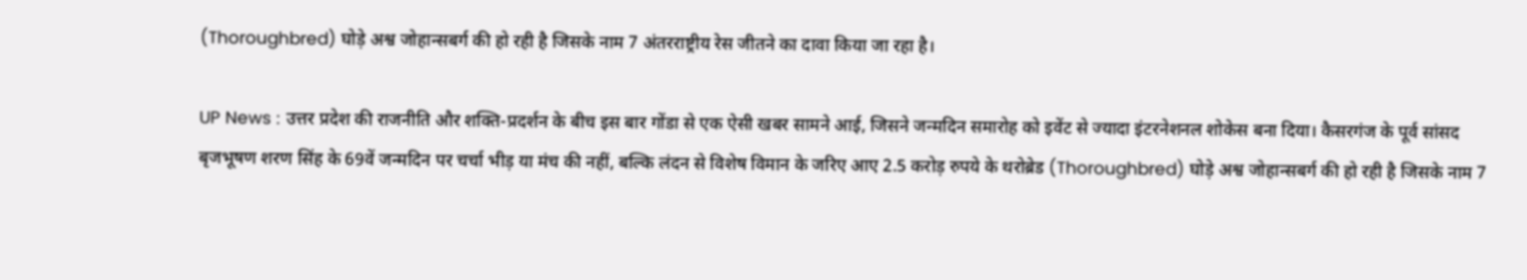(Thoroughbred) घोड़े अश्व जोहान्सबर्ग की हो रही है जिसके नाम 7 अंतरराष्ट्रीय रेस जीतने का दावा किया जा रहा है।

UP News : उत्तर प्रदेश की राजनीति और शक्ति-प्रदर्शन के बीच इस बार गोंडा से एक ऐसी खबर सामने आई, जिसने जन्मदिन समारोह को इवेंट से ज्यादा इंटरनेशनल शोकेस बना दिया। कैसरगंज के पूर्व सांसद बृजभूषण शरण सिंह के 69वें जन्मदिन पर चर्चा भीड़ या मंच की नहीं, बल्कि लंदन से विशेष विमान के जरिए आए 2.5 करोड़ रुपये के थरोब्रेड (Thoroughbred) घोड़े अश्व जोहान्सबर्ग की हो रही है जिसके नाम 7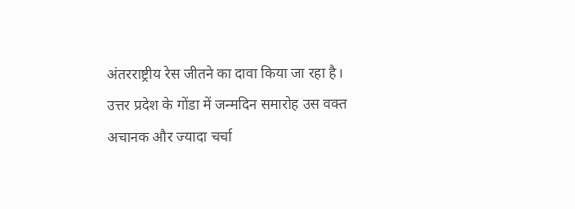अंतरराष्ट्रीय रेस जीतने का दावा किया जा रहा है।
उत्तर प्रदेश के गोंडा में जन्मदिन समारोह उस वक्त अचानक और ज्यादा चर्चा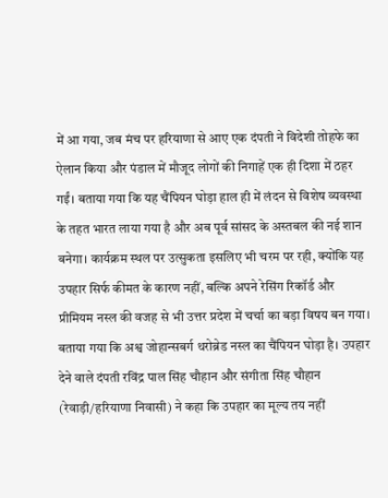में आ गया, जब मंच पर हरियाणा से आए एक दंपती ने विदेशी तोहफे का ऐलान किया और पंडाल में मौजूद लोगों की निगाहें एक ही दिशा में ठहर गईं। बताया गया कि यह चैंपियन घोड़ा हाल ही में लंदन से विशेष व्यवस्था के तहत भारत लाया गया है और अब पूर्व सांसद के अस्तबल की नई शान बनेगा। कार्यक्रम स्थल पर उत्सुकता इसलिए भी चरम पर रही, क्योंकि यह उपहार सिर्फ कीमत के कारण नहीं, बल्कि अपने रेसिंग रिकॉर्ड और प्रीमियम नस्ल की वजह से भी उत्तर प्रदेश में चर्चा का बड़ा विषय बन गया।
बताया गया कि अश्व जोहान्सबर्ग थरोब्रेड नस्ल का चैंपियन घोड़ा है। उपहार देने वाले दंपती रविंद्र पाल सिंह चौहान और संगीता सिंह चौहान (रेवाड़ी/हरियाणा निवासी) ने कहा कि उपहार का मूल्य तय नहीं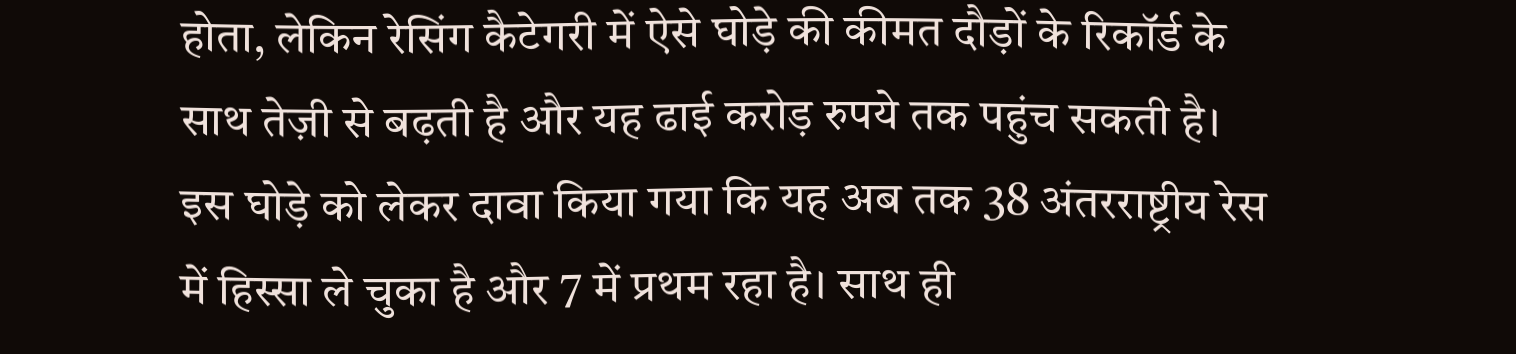होता, लेकिन रेसिंग कैटेगरी में ऐसे घोड़े की कीमत दौड़ों के रिकॉर्ड के साथ तेज़ी से बढ़ती है और यह ढाई करोड़ रुपये तक पहुंच सकती है। इस घोड़े को लेकर दावा किया गया कि यह अब तक 38 अंतरराष्ट्रीय रेस में हिस्सा ले चुका है और 7 में प्रथम रहा है। साथ ही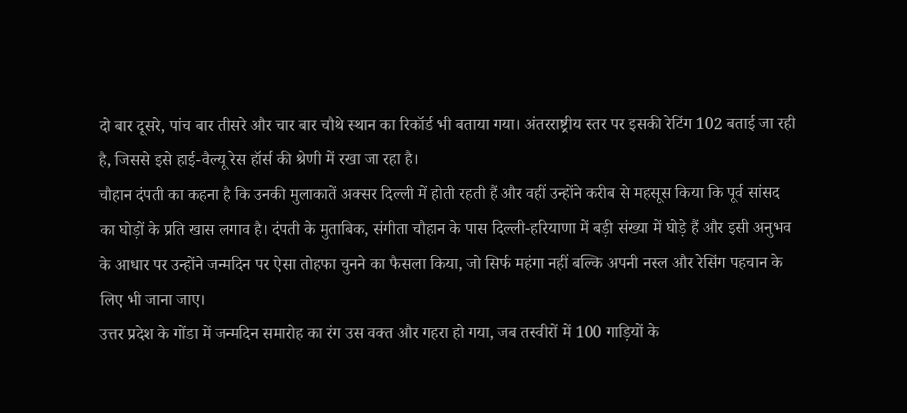दो बार दूसरे, पांच बार तीसरे और चार बार चौथे स्थान का रिकॉर्ड भी बताया गया। अंतरराष्ट्रीय स्तर पर इसकी रेटिंग 102 बताई जा रही है, जिससे इसे हाई-वैल्यू रेस हॉर्स की श्रेणी में रखा जा रहा है।
चौहान दंपती का कहना है कि उनकी मुलाकातें अक्सर दिल्ली में होती रहती हैं और वहीं उन्होंने करीब से महसूस किया कि पूर्व सांसद का घोड़ों के प्रति खास लगाव है। दंपती के मुताबिक, संगीता चौहान के पास दिल्ली-हरियाणा में बड़ी संख्या में घोड़े हैं और इसी अनुभव के आधार पर उन्होंने जन्मदिन पर ऐसा तोहफा चुनने का फैसला किया, जो सिर्फ महंगा नहीं बल्कि अपनी नस्ल और रेसिंग पहचान के लिए भी जाना जाए।
उत्तर प्रदेश के गोंडा में जन्मदिन समारोह का रंग उस वक्त और गहरा हो गया, जब तस्वीरों में 100 गाड़ियों के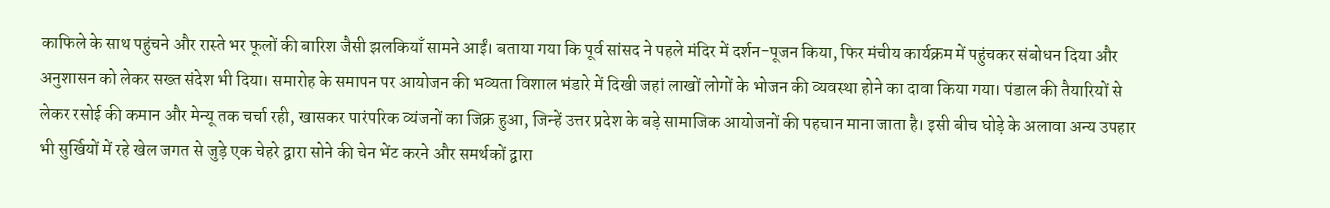काफिले के साथ पहुंचने और रास्ते भर फूलों की बारिश जैसी झलकियाँ सामने आईं। बताया गया कि पूर्व सांसद ने पहले मंदिर में दर्शन-पूजन किया, फिर मंचीय कार्यक्रम में पहुंचकर संबोधन दिया और अनुशासन को लेकर सख्त संदेश भी दिया। समारोह के समापन पर आयोजन की भव्यता विशाल भंडारे में दिखी जहां लाखों लोगों के भोजन की व्यवस्था होने का दावा किया गया। पंडाल की तैयारियों से लेकर रसोई की कमान और मेन्यू तक चर्चा रही, खासकर पारंपरिक व्यंजनों का जिक्र हुआ, जिन्हें उत्तर प्रदेश के बड़े सामाजिक आयोजनों की पहचान माना जाता है। इसी बीच घोड़े के अलावा अन्य उपहार भी सुर्खियों में रहे खेल जगत से जुड़े एक चेहरे द्वारा सोने की चेन भेंट करने और समर्थकों द्वारा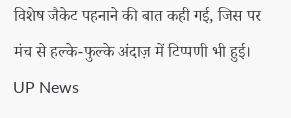विशेष जैकेट पहनाने की बात कही गई, जिस पर मंच से हल्के-फुल्के अंदाज़ में टिप्पणी भी हुई। UP News